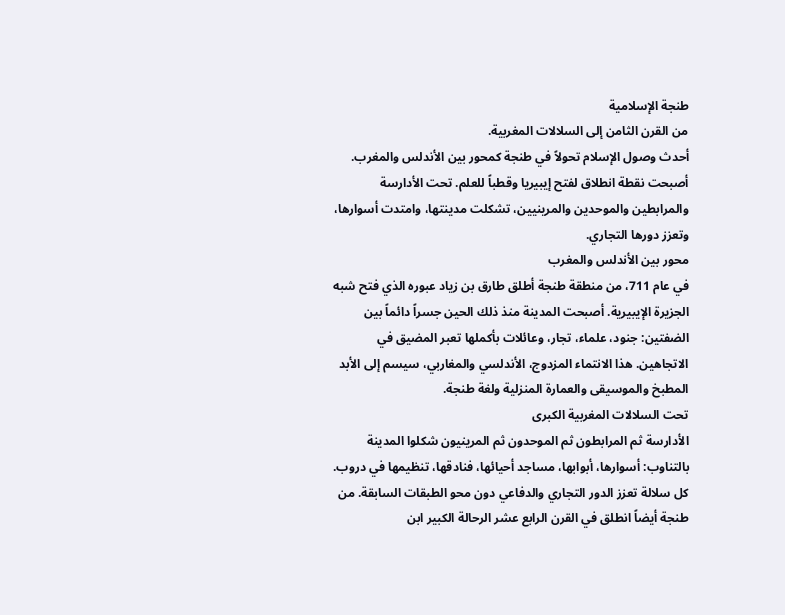طنجة الإسلامية
من القرن الثامن إلى السلالات المغربية.
أحدث وصول الإسلام تحولاً في طنجة كمحور بين الأندلس والمغرب. أصبحت نقطة انطلاق لفتح إيبيريا وقطباً للعلم. تحت الأدارسة والمرابطين والموحدين والمرينيين، تشكلت مدينتها، وامتدت أسوارها، وتعزز دورها التجاري.
محور بين الأندلس والمغرب
في عام 711، من منطقة طنجة أطلق طارق بن زياد عبوره الذي فتح شبه الجزيرة الإيبيرية. أصبحت المدينة منذ ذلك الحين جسراً دائماً بين الضفتين: جنود، علماء، تجار، وعائلات بأكملها تعبر المضيق في الاتجاهين. هذا الانتماء المزدوج، الأندلسي والمغاربي، سيسم إلى الأبد المطبخ والموسيقى والعمارة المنزلية ولغة طنجة.
تحت السلالات المغربية الكبرى
الأدارسة ثم المرابطون ثم الموحدون ثم المرينيون شكلوا المدينة بالتناوب: أسوارها، أبوابها، مساجد أحيائها، فنادقها، تنظيمها في دروب. كل سلالة تعزز الدور التجاري والدفاعي دون محو الطبقات السابقة. من طنجة أيضاً انطلق في القرن الرابع عشر الرحالة الكبير ابن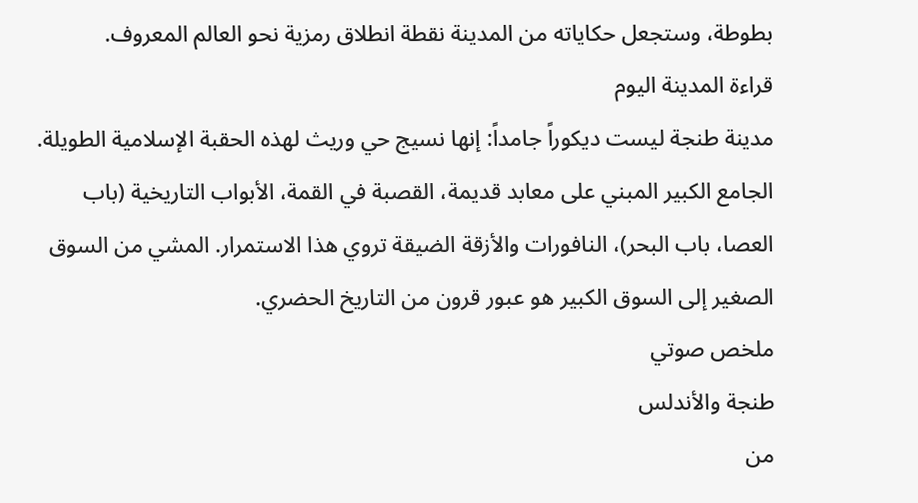بطوطة، وستجعل حكاياته من المدينة نقطة انطلاق رمزية نحو العالم المعروف.
قراءة المدينة اليوم
مدينة طنجة ليست ديكوراً جامداً: إنها نسيج حي وريث لهذه الحقبة الإسلامية الطويلة. الجامع الكبير المبني على معابد قديمة، القصبة في القمة، الأبواب التاريخية (باب العصا، باب البحر)، النافورات والأزقة الضيقة تروي هذا الاستمرار. المشي من السوق الصغير إلى السوق الكبير هو عبور قرون من التاريخ الحضري.
ملخص صوتي
طنجة والأندلس
من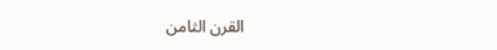القرن الثامن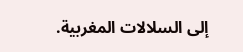إلى السلالات المغربية.